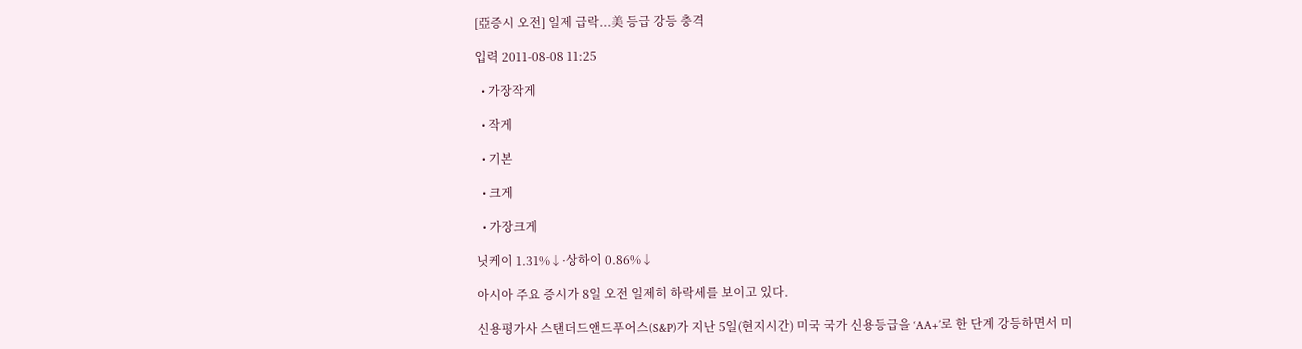[亞증시 오전] 일제 급락...美 등급 강등 충격

입력 2011-08-08 11:25

  • 가장작게

  • 작게

  • 기본

  • 크게

  • 가장크게

닛케이 1.31%↓·상하이 0.86%↓

아시아 주요 증시가 8일 오전 일제히 하락세를 보이고 있다.

신용평가사 스탠더드앤드푸어스(S&P)가 지난 5일(현지시간) 미국 국가 신용등급을 ‘AA+’로 한 단계 강등하면서 미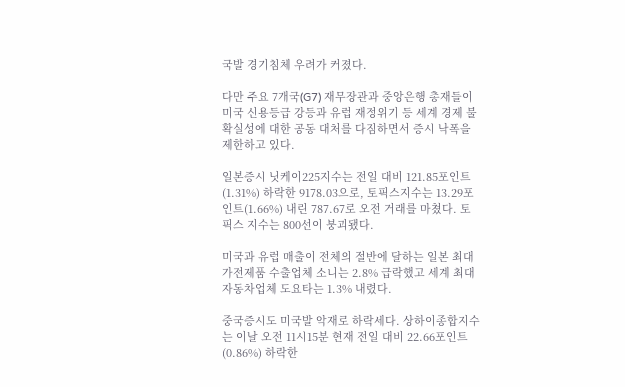국발 경기침체 우려가 커졌다.

다만 주요 7개국(G7) 재무장관과 중앙은행 총재들이 미국 신용등급 강등과 유럽 재정위기 등 세계 경제 불확실성에 대한 공동 대처를 다짐하면서 증시 낙폭을 제한하고 있다.

일본증시 닛케이225지수는 전일 대비 121.85포인트(1.31%) 하락한 9178.03으로, 토픽스지수는 13.29포인트(1.66%) 내린 787.67로 오전 거래를 마쳤다. 토픽스 지수는 800선이 붕괴됐다.

미국과 유럽 매출이 전체의 절반에 달하는 일본 최대 가전제품 수출업체 소니는 2.8% 급락했고 세계 최대 자동차업체 도요타는 1.3% 내렸다.

중국증시도 미국발 악재로 하락세다. 상하이종합지수는 이날 오전 11시15분 현재 전일 대비 22.66포인트(0.86%) 하락한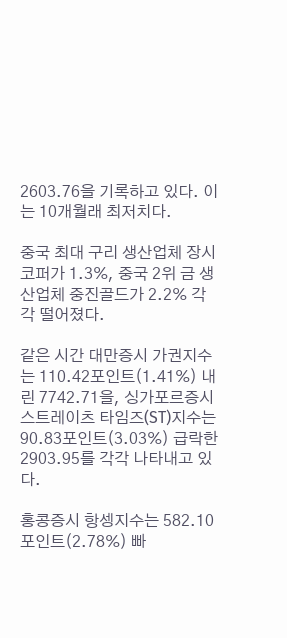2603.76을 기록하고 있다. 이는 10개월래 최저치다.

중국 최대 구리 생산업체 장시코퍼가 1.3%, 중국 2위 금 생산업체 중진골드가 2.2% 각각 떨어졌다.

같은 시간 대만증시 가권지수는 110.42포인트(1.41%) 내린 7742.71을, 싱가포르증시 스트레이츠 타임즈(ST)지수는 90.83포인트(3.03%) 급락한 2903.95를 각각 나타내고 있다.

홍콩증시 항셍지수는 582.10포인트(2.78%) 빠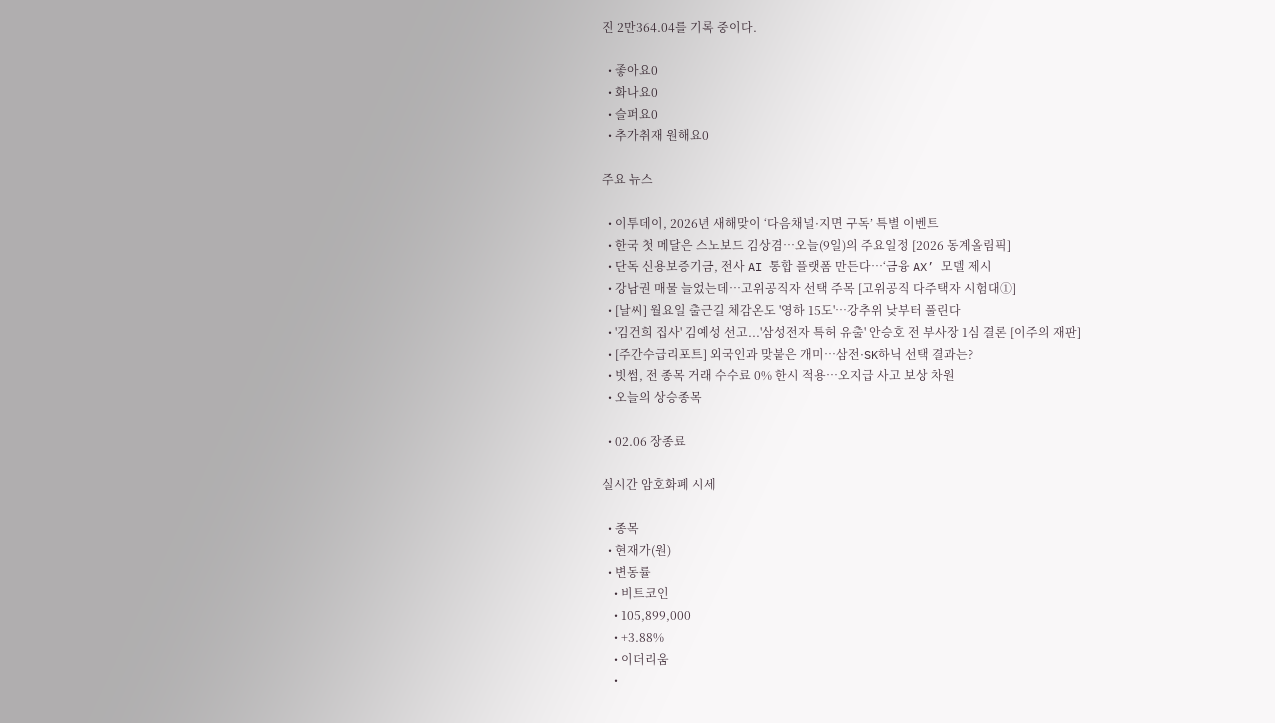진 2만364.04를 기록 중이다.

  • 좋아요0
  • 화나요0
  • 슬퍼요0
  • 추가취재 원해요0

주요 뉴스

  • 이투데이, 2026년 새해맞이 ‘다음채널·지면 구독’ 특별 이벤트
  • 한국 첫 메달은 스노보드 김상겸…오늘(9일)의 주요일정 [2026 동계올림픽]
  • 단독 신용보증기금, 전사 AI 통합 플랫폼 만든다⋯‘금융 AX’ 모델 제시
  • 강남권 매물 늘었는데⋯고위공직자 선택 주목 [고위공직 다주택자 시험대①]
  • [날씨] 월요일 출근길 체감온도 '영하 15도'…강추위 낮부터 풀린다
  • '김건희 집사' 김예성 선고...'삼성전자 특허 유출' 안승호 전 부사장 1심 결론 [이주의 재판]
  • [주간수급리포트] 외국인과 맞붙은 개미…삼전·SK하닉 선택 결과는?
  • 빗썸, 전 종목 거래 수수료 0% 한시 적용…오지급 사고 보상 차원
  • 오늘의 상승종목

  • 02.06 장종료

실시간 암호화폐 시세

  • 종목
  • 현재가(원)
  • 변동률
    • 비트코인
    • 105,899,000
    • +3.88%
    • 이더리움
    •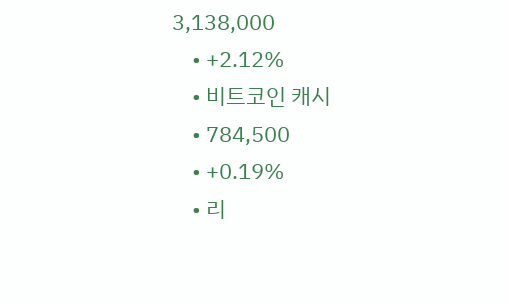3,138,000
    • +2.12%
    • 비트코인 캐시
    • 784,500
    • +0.19%
    • 리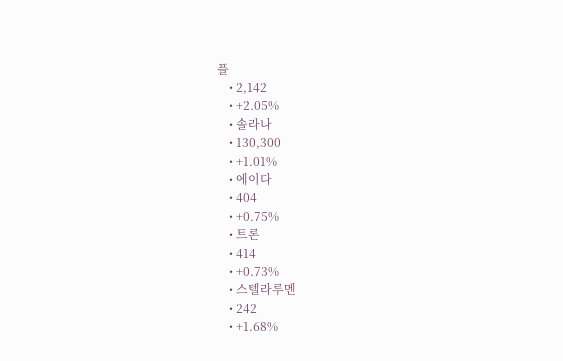플
    • 2,142
    • +2.05%
    • 솔라나
    • 130,300
    • +1.01%
    • 에이다
    • 404
    • +0.75%
    • 트론
    • 414
    • +0.73%
    • 스텔라루멘
    • 242
    • +1.68%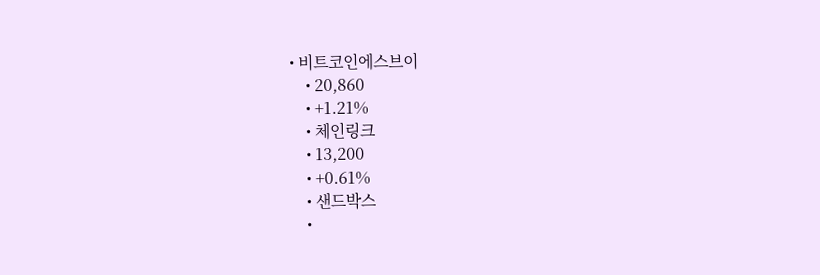• 비트코인에스브이
    • 20,860
    • +1.21%
    • 체인링크
    • 13,200
    • +0.61%
    • 샌드박스
    •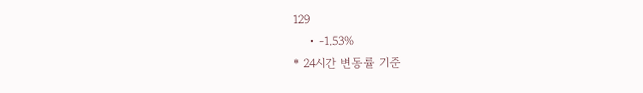129
    • -1.53%
* 24시간 변동률 기준